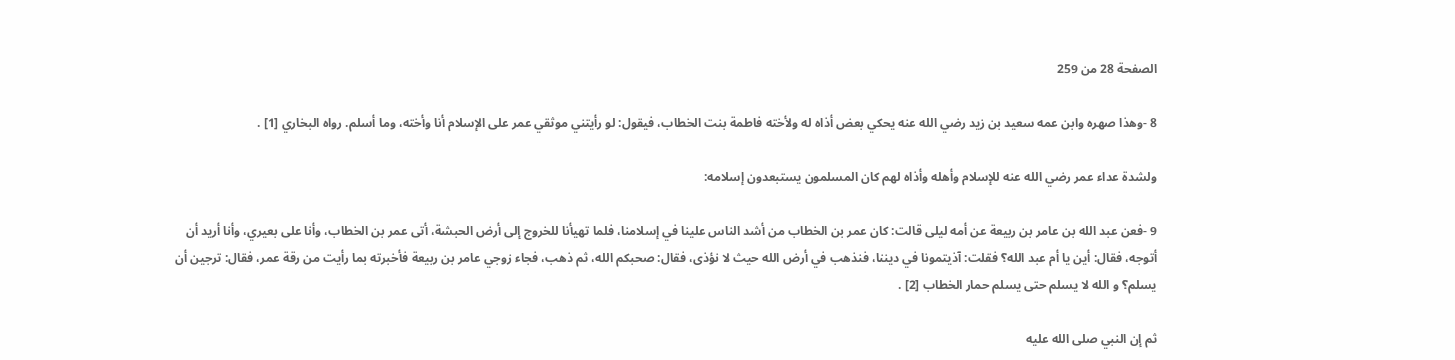الصفحة 28 من 259

8 -وهذا صهره وابن عمه سعيد بن زيد رضي الله عنه يحكي بعض أذاه له ولأخته فاطمة بنت الخطاب، فيقول: لو رأيتني موثقي عمر على الإسلام أنا وأخته، وما أسلم. رواه البخاري [1] .

ولشدة عداء عمر رضي الله عنه للإسلام وأهله وأذاه لهم كان المسلمون يستبعدون إسلامه:

9 -فعن عبد الله بن عامر بن ربيعة عن أمه ليلى قالت: كان عمر بن الخطاب من أشد الناس علينا في إسلامنا، فلما تهيأنا للخروج إلى أرض الحبشة، أتى عمر بن الخطاب، وأنا على بعيري، وأنا أريد أن أتوجه، فقال: أين يا أم عبد الله؟ فقلت: آذيتمونا في ديننا، فنذهب في أرض الله حيث لا نؤذى، فقال: صحبكم الله، ثم ذهب، فجاء زوجي عامر بن ربيعة فأخبرته بما رأيت من رقة عمر، فقال: ترجين أن يسلم؟ و الله لا يسلم حتى يسلم حمار الخطاب [2] .

ثم إن النبي صلى الله عليه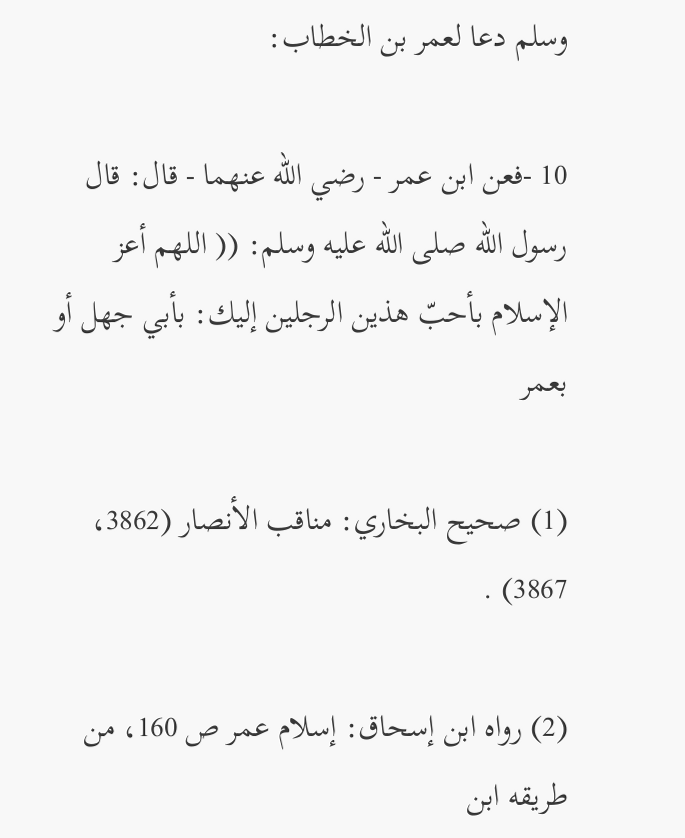وسلم دعا لعمر بن الخطاب:

10 -فعن ابن عمر - رضي الله عنهما - قال: قال رسول الله صلى الله عليه وسلم: (( اللهم أعز الإسلام بأحبّ هذين الرجلين إليك: بأبي جهل أو بعمر

(1) صحيح البخاري: مناقب الأنصار (3862، 3867) .

(2) رواه ابن إسحاق: إسلام عمر ص 160، من طريقه ابن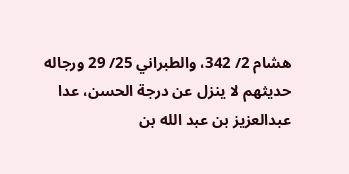هشام 2/ 342، والطبراني 25/ 29 ورجاله حديثهم لا ينزل عن درجة الحسن، عدا عبدالعزيز بن عبد الله بن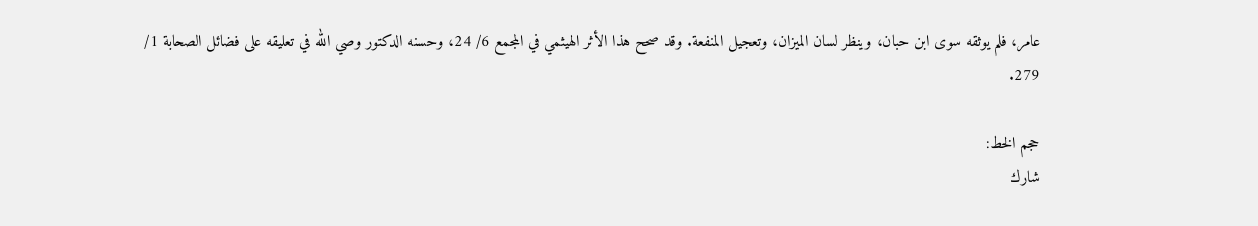عامر، فلم يوثقه سوى ابن حبان، وينظر لسان الميزان، وتعجيل المنفعة. وقد صحح هذا الأثر الهيثمي في المجمع 6/ 24، وحسنه الدكتور وصي الله في تعليقه على فضائل الصحابة 1/ 279.

حجم الخط:
شارك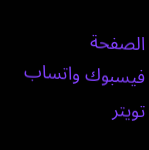الصفحة
فيسبوك واتساب تويتر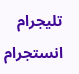تليجرام انستجرام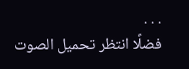. . .
فضلًا انتظر تحميل الصوت